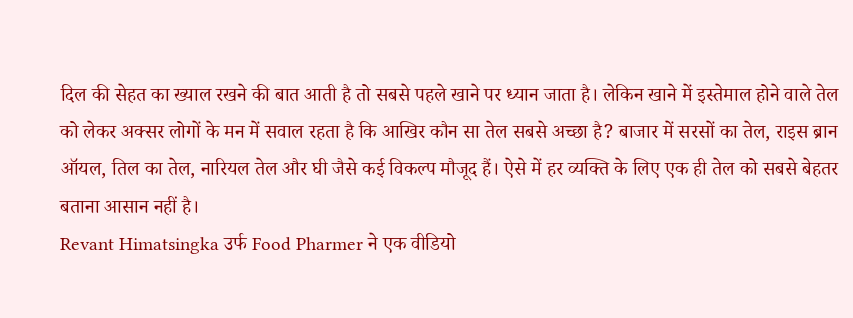दिल की सेहत का ख्याल रखने की बात आती है तो सबसे पहले खाने पर ध्यान जाता है। लेकिन खाने में इस्तेमाल होने वाले तेल को लेकर अक्सर लोगों के मन में सवाल रहता है कि आखिर कौन सा तेल सबसे अच्छा है? बाजार में सरसों का तेल, राइस ब्रान ऑयल, तिल का तेल, नारियल तेल और घी जैसे कई विकल्प मौजूद हैं। ऐसे में हर व्यक्ति के लिए एक ही तेल को सबसे बेहतर बताना आसान नहीं है।
Revant Himatsingka उर्फ Food Pharmer ने एक वीडियो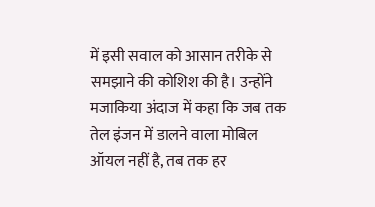में इसी सवाल को आसान तरीके से समझाने की कोशिश की है। उन्होंने मजाकिया अंदाज में कहा कि जब तक तेल इंजन में डालने वाला मोबिल ऑयल नहीं है, तब तक हर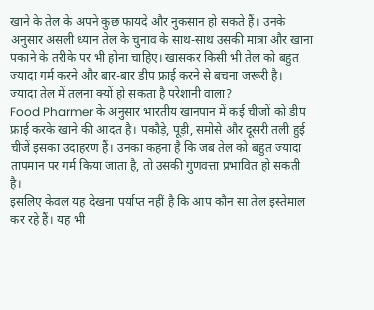खाने के तेल के अपने कुछ फायदे और नुकसान हो सकते हैं। उनके अनुसार असली ध्यान तेल के चुनाव के साथ-साथ उसकी मात्रा और खाना पकाने के तरीके पर भी होना चाहिए। खासकर किसी भी तेल को बहुत ज्यादा गर्म करने और बार-बार डीप फ्राई करने से बचना जरूरी है।
ज्यादा तेल में तलना क्यों हो सकता है परेशानी वाला?
Food Pharmer के अनुसार भारतीय खानपान में कई चीजों को डीप फ्राई करके खाने की आदत है। पकौड़े, पूड़ी, समोसे और दूसरी तली हुई चीजें इसका उदाहरण हैं। उनका कहना है कि जब तेल को बहुत ज्यादा तापमान पर गर्म किया जाता है, तो उसकी गुणवत्ता प्रभावित हो सकती है।
इसलिए केवल यह देखना पर्याप्त नहीं है कि आप कौन सा तेल इस्तेमाल कर रहे हैं। यह भी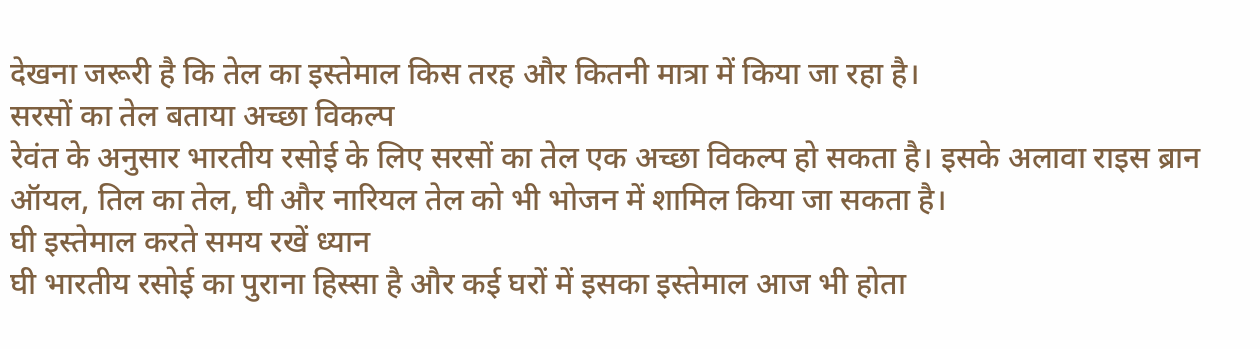देखना जरूरी है कि तेल का इस्तेमाल किस तरह और कितनी मात्रा में किया जा रहा है।
सरसों का तेल बताया अच्छा विकल्प
रेवंत के अनुसार भारतीय रसोई के लिए सरसों का तेल एक अच्छा विकल्प हो सकता है। इसके अलावा राइस ब्रान ऑयल, तिल का तेल, घी और नारियल तेल को भी भोजन में शामिल किया जा सकता है।
घी इस्तेमाल करते समय रखें ध्यान
घी भारतीय रसोई का पुराना हिस्सा है और कई घरों में इसका इस्तेमाल आज भी होता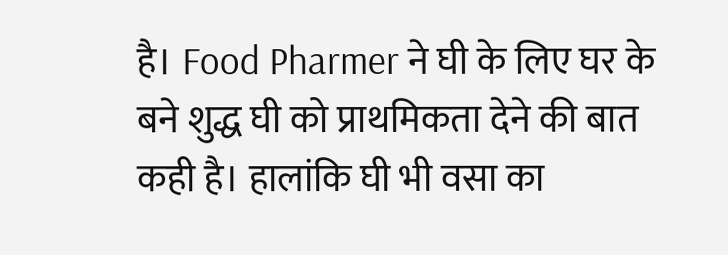है। Food Pharmer ने घी के लिए घर के बने शुद्ध घी को प्राथमिकता देने की बात कही है। हालांकि घी भी वसा का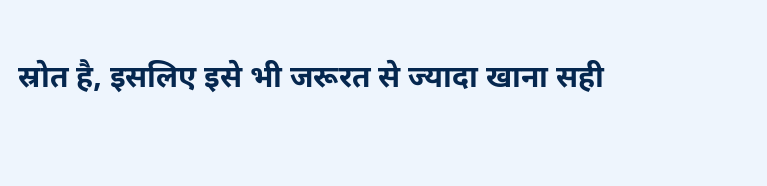स्रोत है, इसलिए इसे भी जरूरत से ज्यादा खाना सही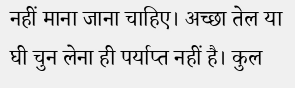नहीं माना जाना चाहिए। अच्छा तेल या घी चुन लेना ही पर्याप्त नहीं है। कुल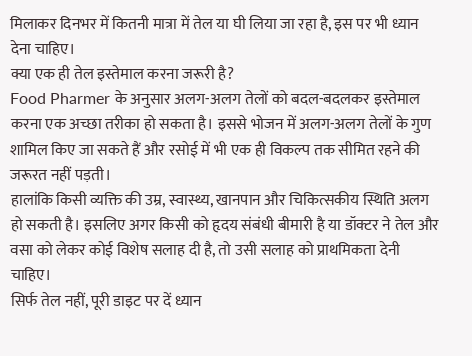मिलाकर दिनभर में कितनी मात्रा में तेल या घी लिया जा रहा है, इस पर भी ध्यान देना चाहिए।
क्या एक ही तेल इस्तेमाल करना जरूरी है?
Food Pharmer के अनुसार अलग-अलग तेलों को बदल-बदलकर इस्तेमाल करना एक अच्छा तरीका हो सकता है। इससे भोजन में अलग-अलग तेलों के गुण शामिल किए जा सकते हैं और रसोई में भी एक ही विकल्प तक सीमित रहने की जरूरत नहीं पड़ती।
हालांकि किसी व्यक्ति की उम्र, स्वास्थ्य, खानपान और चिकित्सकीय स्थिति अलग हो सकती है। इसलिए अगर किसी को हृदय संबंधी बीमारी है या डॉक्टर ने तेल और वसा को लेकर कोई विशेष सलाह दी है, तो उसी सलाह को प्राथमिकता देनी चाहिए।
सिर्फ तेल नहीं, पूरी डाइट पर दें ध्यान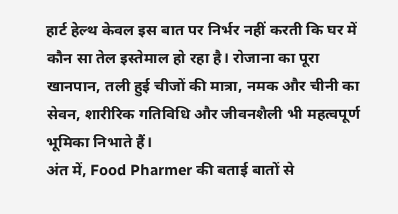हार्ट हेल्थ केवल इस बात पर निर्भर नहीं करती कि घर में कौन सा तेल इस्तेमाल हो रहा है। रोजाना का पूरा खानपान, तली हुई चीजों की मात्रा, नमक और चीनी का सेवन, शारीरिक गतिविधि और जीवनशैली भी महत्वपूर्ण भूमिका निभाते हैं।
अंत में, Food Pharmer की बताई बातों से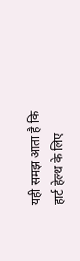यही समझ आता है कि हार्ट हेल्थ के लिए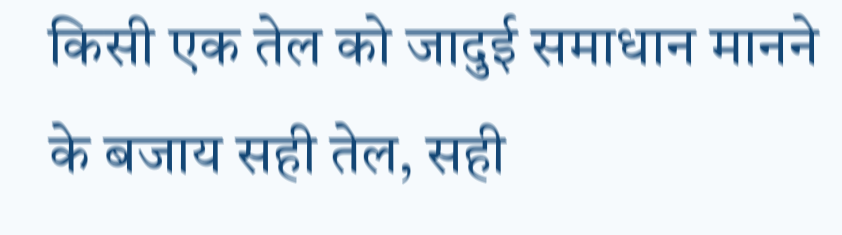किसी एक तेल को जादुई समाधान मानने के बजाय सही तेल, सही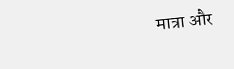मात्रा और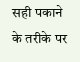सही पकाने के तरीके पर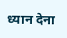ध्यान देना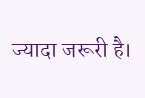ज्यादा जरूरी है।